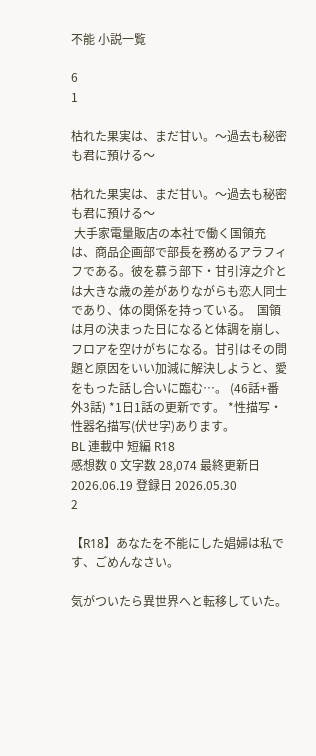不能 小説一覧

6
1

枯れた果実は、まだ甘い。〜過去も秘密も君に預ける〜

枯れた果実は、まだ甘い。〜過去も秘密も君に預ける〜
 大手家電量販店の本社で働く国領充は、商品企画部で部長を務めるアラフィフである。彼を慕う部下・甘引淳之介とは大きな歳の差がありながらも恋人同士であり、体の関係を持っている。  国領は月の決まった日になると体調を崩し、フロアを空けがちになる。甘引はその問題と原因をいい加減に解決しようと、愛をもった話し合いに臨む…。 (46話+番外3話) *1日1話の更新です。 *性描写・性器名描写(伏せ字)あります。
BL 連載中 短編 R18
感想数 0 文字数 28,074 最終更新日 2026.06.19 登録日 2026.05.30
2

【R18】あなたを不能にした娼婦は私です、ごめんなさい。

気がついたら異世界へと転移していた。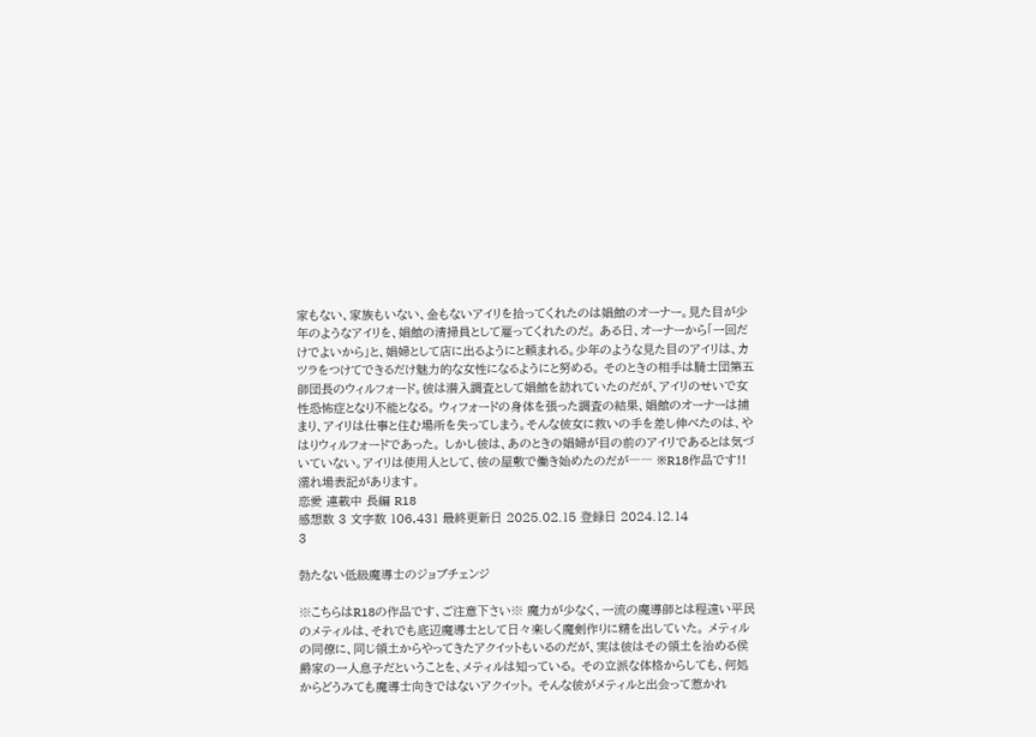家もない、家族もいない、金もないアイリを拾ってくれたのは娼館のオーナー。見た目が少年のようなアイリを、娼館の清掃員として雇ってくれたのだ。 ある日、オーナーから「一回だけでよいから」と、娼婦として店に出るようにと頼まれる。少年のような見た目のアイリは、カツラをつけてできるだけ魅力的な女性になるようにと努める。 そのときの相手は騎士団第五師団長のウィルフォード。彼は潜入調査として娼館を訪れていたのだが、アイリのせいで女性恐怖症となり不能となる。 ウィフォードの身体を張った調査の結果、娼館のオーナーは捕まり、アイリは仕事と住む場所を失ってしまう。そんな彼女に救いの手を差し伸べたのは、やはりウィルフォードであった。 しかし彼は、あのときの娼婦が目の前のアイリであるとは気づいていない。アイリは使用人として、彼の屋敷で働き始めたのだが―― ※R18作品です!!濡れ場表記があります。
恋愛 連載中 長編 R18
感想数 3 文字数 106,431 最終更新日 2025.02.15 登録日 2024.12.14
3

勃たない低級魔導士のジョブチェンジ

※こちらはR18の作品です、ご注意下さい※ 魔力が少なく、一流の魔導師とは程遠い平民のメティルは、それでも底辺魔導士として日々楽しく魔剣作りに精を出していた。 メティルの同僚に、同じ領土からやってきたアクイットもいるのだが、実は彼はその領土を治める侯爵家の一人息子だということを、メティルは知っている。 その立派な体格からしても、何処からどうみても魔導士向きではないアクイット。 そんな彼がメティルと出会って惹かれ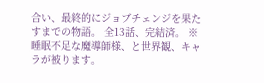合い、最終的にジョブチェンジを果たすまでの物語。 全13話、完結済。 ※睡眠不足な魔導師様、と世界観、キャラが被ります。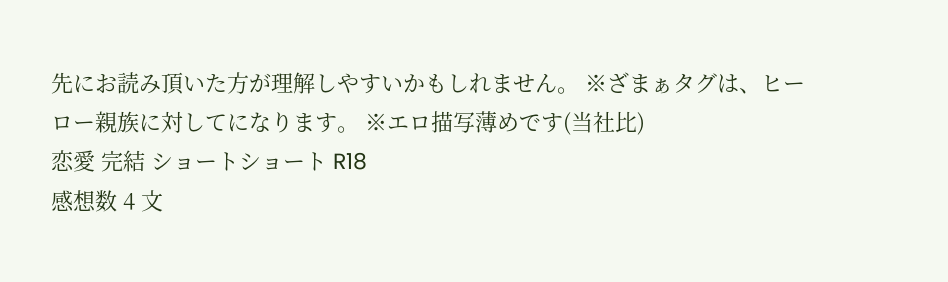先にお読み頂いた方が理解しやすいかもしれません。 ※ざまぁタグは、ヒーロー親族に対してになります。 ※エロ描写薄めです(当社比)
恋愛 完結 ショートショート R18
感想数 4 文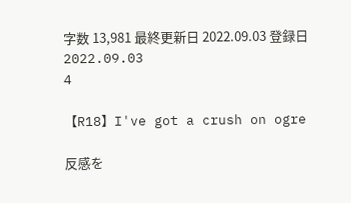字数 13,981 最終更新日 2022.09.03 登録日 2022.09.03
4

【R18】I've got a crush on ogre

反感を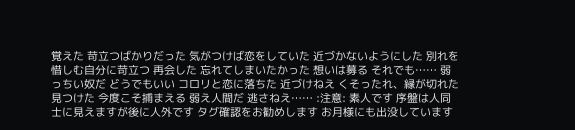覚えた 苛立つばかりだった 気がつけば恋をしていた 近づかないようにした 別れを惜しむ自分に苛立つ 再会した 忘れてしまいたかった 想いは募る それでも…… 弱っちい奴だ どうでもいい コロリと恋に落ちた 近づけねえ くそったれ、縁が切れた 見つけた 今度こそ捕まえる 弱え人間だ 逃さねえ…… :注意: 素人です 序盤は人同士に見えますが後に人外です タグ確認をお勧めします お月様にも出没しています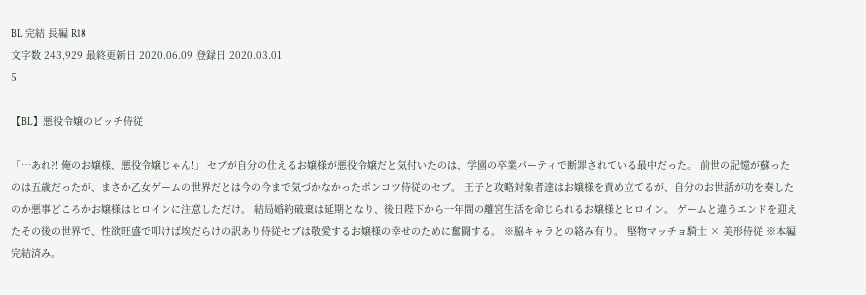BL 完結 長編 R18
文字数 243,929 最終更新日 2020.06.09 登録日 2020.03.01
5

【BL】悪役令嬢のビッチ侍従

「…あれ?! 俺のお嬢様、悪役令嬢じゃん!」 セブが自分の仕えるお嬢様が悪役令嬢だと気付いたのは、学園の卒業パーティで断罪されている最中だった。 前世の記憶が蘇ったのは五歳だったが、まさか乙女ゲームの世界だとは今の今まで気づかなかったポンコツ侍従のセブ。 王子と攻略対象者達はお嬢様を責め立てるが、自分のお世話が功を奏したのか悪事どころかお嬢様はヒロインに注意しただけ。 結局婚約破棄は延期となり、後日陛下から一年間の離宮生活を命じられるお嬢様とヒロイン。 ゲームと違うエンドを迎えたその後の世界で、性欲旺盛で叩けば埃だらけの訳あり侍従セブは敬愛するお嬢様の幸せのために奮闘する。 ※脇キャラとの絡み有り。 堅物マッチョ騎士 × 美形侍従 ※本編完結済み。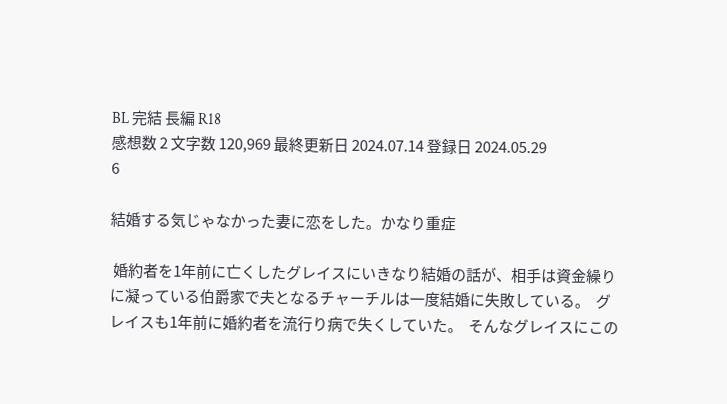BL 完結 長編 R18
感想数 2 文字数 120,969 最終更新日 2024.07.14 登録日 2024.05.29
6

結婚する気じゃなかった妻に恋をした。かなり重症

 婚約者を1年前に亡くしたグレイスにいきなり結婚の話が、相手は資金繰りに凝っている伯爵家で夫となるチャーチルは一度結婚に失敗している。  グレイスも1年前に婚約者を流行り病で失くしていた。  そんなグレイスにこの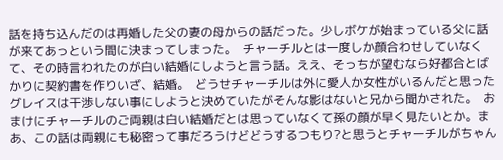話を持ち込んだのは再婚した父の妻の母からの話だった。少しボケが始まっている父に話が来てあっという間に決まってしまった。  チャーチルとは一度しか顔合わせしていなくて、その時言われたのが白い結婚にしようと言う話。ええ、そっちが望むなら好都合とばかりに契約書を作りいざ、結婚。  どうせチャーチルは外に愛人か女性がいるんだと思ったグレイスは干渉しない事にしようと決めていたがそんな影はないと兄から聞かされた。  おまけにチャーチルのご両親は白い結婚だとは思っていなくて孫の顔が早く見たいとか。まあ、この話は両親にも秘密って事だろうけどどうするつもり?と思うとチャーチルがちゃん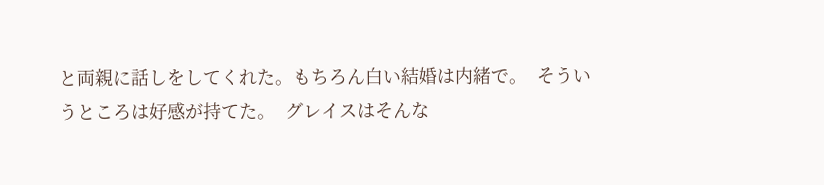と両親に話しをしてくれた。もちろん白い結婚は内緒で。  そういうところは好感が持てた。  グレイスはそんな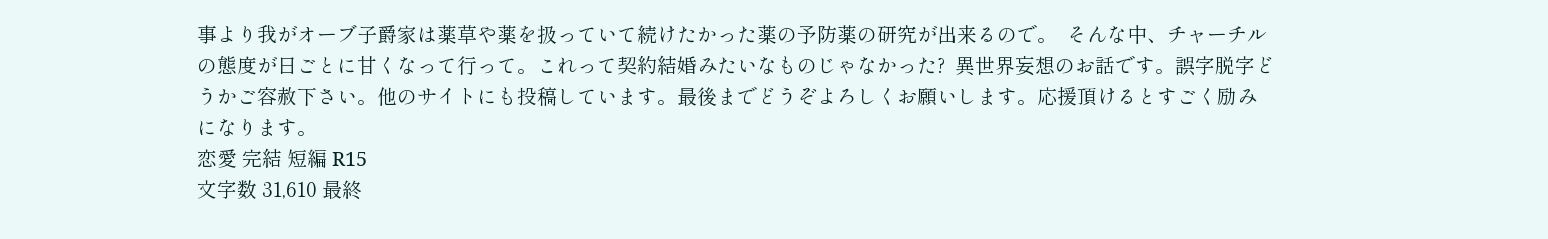事より我がオーブ子爵家は薬草や薬を扱っていて続けたかった薬の予防薬の研究が出来るので。  そんな中、チャーチルの態度が日ごとに甘くなって行って。これって契約結婚みたいなものじゃなかった?  異世界妄想のお話です。誤字脱字どうかご容赦下さい。他のサイトにも投稿しています。最後までどうぞよろしくお願いします。応援頂けるとすごく励みになります。
恋愛 完結 短編 R15
文字数 31,610 最終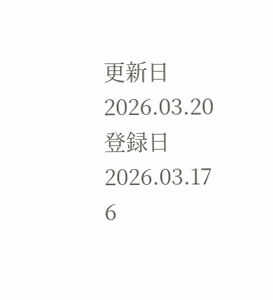更新日 2026.03.20 登録日 2026.03.17
6